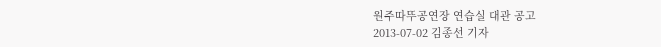원주따뚜공연장 연습실 대관 공고
2013-07-02 김종선 기자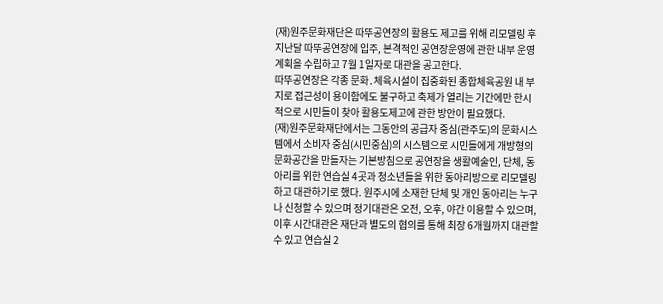(재)원주문화재단은 따뚜공연장의 활용도 제고를 위해 리모델링 후 지난달 따뚜공연장에 입주, 본격적인 공연장운영에 관한 내부 운영계획을 수립하고 7월 1일자로 대관을 공고한다.
따뚜공연장은 각종 문화․체육시설이 집중화된 종합체육공원 내 부지로 접근성이 용이함에도 불구하고 축제가 열리는 기간에만 한시적으로 시민들이 찾아 활용도제고에 관한 방안이 필요했다.
(재)원주문화재단에서는 그동안의 공급자 중심(관주도)의 문화시스템에서 소비자 중심(시민중심)의 시스템으로 시민들에게 개방형의 문화공간을 만들자는 기본방침으로 공연장을 생활예술인, 단체, 동아리를 위한 연습실 4곳과 청소년들을 위한 동아리방으로 리모델링 하고 대관하기로 했다. 원주시에 소재한 단체 및 개인 동아리는 누구나 신청할 수 있으며 정기대관은 오전, 오후, 야간 이용할 수 있으며, 이후 시간대관은 재단과 별도의 협의를 통해 최장 6개월까지 대관할 수 있고 연습실 2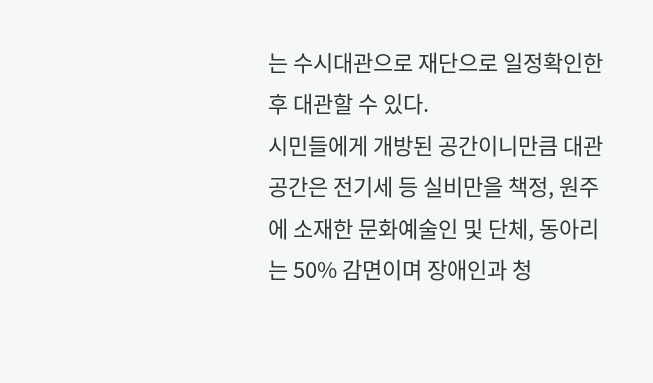는 수시대관으로 재단으로 일정확인한 후 대관할 수 있다.
시민들에게 개방된 공간이니만큼 대관공간은 전기세 등 실비만을 책정, 원주에 소재한 문화예술인 및 단체, 동아리는 50% 감면이며 장애인과 청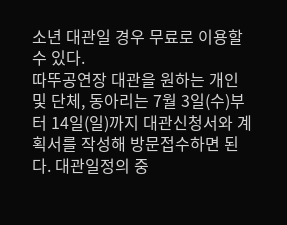소년 대관일 경우 무료로 이용할 수 있다.
따뚜공연장 대관을 원하는 개인 및 단체, 동아리는 7월 3일(수)부터 14일(일)까지 대관신청서와 계획서를 작성해 방문접수하면 된다. 대관일정의 중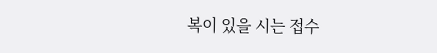복이 있을 시는 접수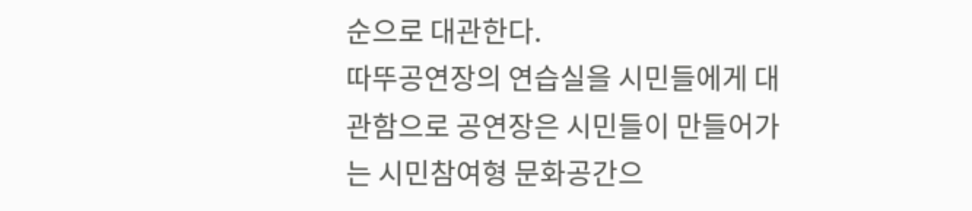순으로 대관한다.
따뚜공연장의 연습실을 시민들에게 대관함으로 공연장은 시민들이 만들어가는 시민참여형 문화공간으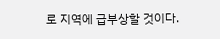로 지역에 급부상할 것이다.